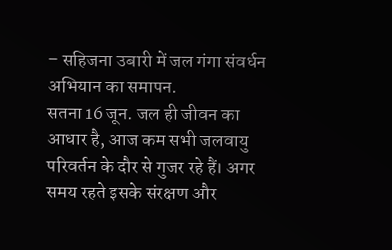– सहिजना उबारी में जल गंगा संवर्धन अभियान का समापन.
सतना 16 जून. जल ही जीवन का आधार है, आज कम सभी जलवायु परिवर्तन के दौर से गुजर रहे हैं। अगर समय रहते इसके संरक्षण और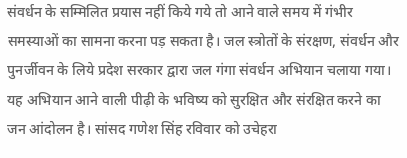संवर्धन के सम्मिलित प्रयास नहीं किये गये तो आने वाले समय में गंभीर समस्याओं का सामना करना पड़ सकता है। जल स्त्रोतों के संरक्षण, संवर्धन और पुनर्जीवन के लिये प्रदेश सरकार द्वारा जल गंगा संवर्धन अभियान चलाया गया। यह अभियान आने वाली पीढ़ी के भविष्य को सुरक्षित और संरक्षित करने का जन आंदोलन है। सांसद गणेश सिंह रविवार को उचेहरा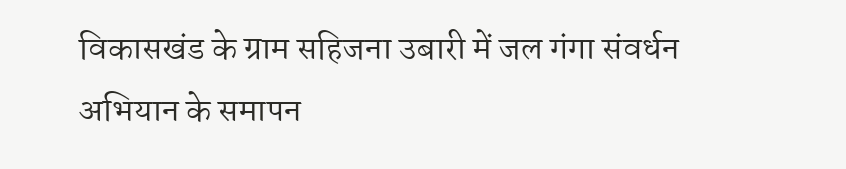विकासखंड के ग्राम सहिजना उबारी में जल गंगा संवर्धन अभियान के समापन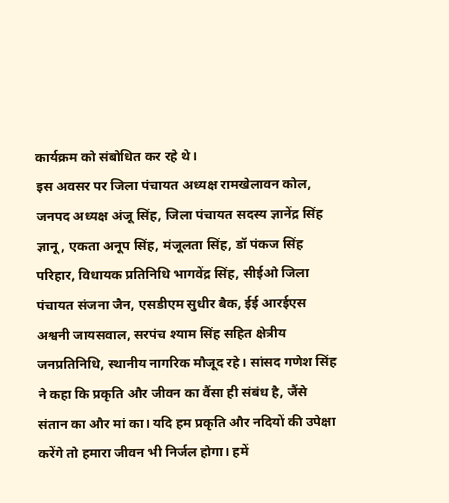कार्यक्रम को संबोधित कर रहे थे।
इस अवसर पर जिला पंचायत अध्यक्ष रामखेलावन कोल, जनपद अध्यक्ष अंजू सिंह, जिला पंचायत सदस्य ज्ञानेंद्र सिंह ज्ञानू, एकता अनूप सिंह, मंजूलता सिंह, डॉ पंकज सिंह परिहार, विधायक प्रतिनिधि भागवेंद्र सिंह, सीईओ जिला पंचायत संजना जैन, एसडीएम सुधीर बैक, ईई आरईएस अश्वनी जायसवाल, सरपंच श्याम सिंह सहित क्षेत्रीय जनप्रतिनिधि, स्थानीय नागरिक मौजूद रहे। सांसद गणेश सिंह ने कहा कि प्रकृति और जीवन का वैंसा ही संबंध है, जैंसे संतान का और मां का। यदि हम प्रकृति और नदियों की उपेक्षा करेंगे तो हमारा जीवन भी निर्जल होगा। हमें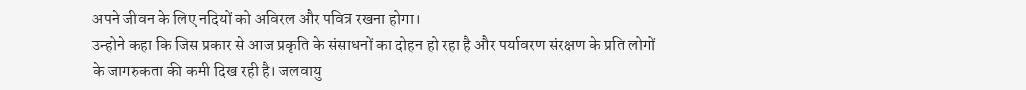अपने जीवन के लिए नदियों को अविरल और पवित्र रखना होगा।
उन्होने कहा कि जिस प्रकार से आज प्रकृति के संसाधनों का दोहन हो रहा है और पर्यावरण संरक्षण के प्रति लोगों के जागरुकता की कमी दिख रही है। जलवायु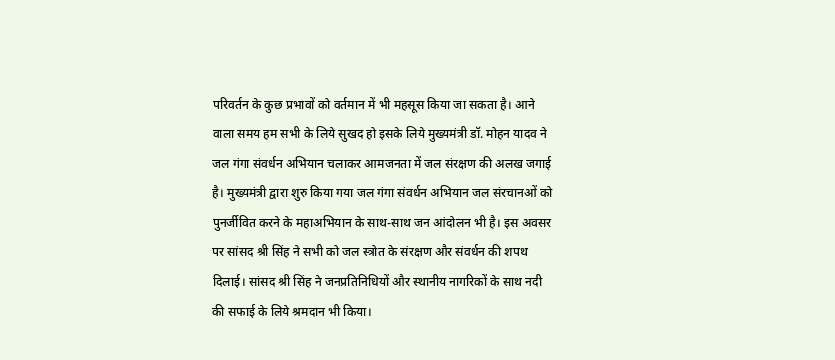परिवर्तन के कुछ प्रभावों को वर्तमान में भी महसूस किया जा सकता है। आने वाला समय हम सभी के लिये सुखद हो इसके लिये मुख्यमंत्री डॉ. मोहन यादव ने जल गंगा संवर्धन अभियान चलाकर आमजनता में जल संरक्षण की अलख जगाई है। मुख्यमंत्री द्वारा शुरु किया गया जल गंगा संवर्धन अभियान जल संरचानओं को पुनर्जीवित करने के महाअभियान के साथ-साथ जन आंदोलन भी है। इस अवसर पर सांसद श्री सिंह ने सभी को जल स्त्रोत के संरक्षण और संवर्धन की शपथ दिलाई। सांसद श्री सिंह ने जनप्रतिनिधियों और स्थानीय नागरिकों के साथ नदी की सफाई के लिये श्रमदान भी किया।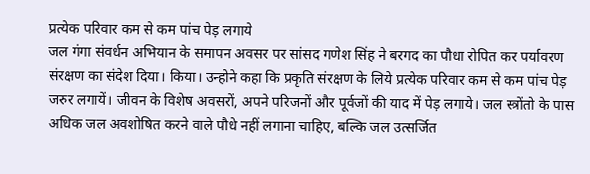प्रत्येक परिवार कम से कम पांच पेड़ लगाये
जल गंगा संवर्धन अभियान के समापन अवसर पर सांसद गणेश सिंह ने बरगद का पौधा रोपित कर पर्यावरण संरक्षण का संदेश दिया। किया। उन्होने कहा कि प्रकृति संरक्षण के लिये प्रत्येक परिवार कम से कम पांच पेड़ जरुर लगायें। जीवन के विशेष अवसरों, अपने परिजनों और पूर्वजों की याद में पेड़ लगाये। जल स्त्रोंतो के पास अधिक जल अवशोषित करने वाले पौधे नहीं लगाना चाहिए, बल्कि जल उत्सर्जित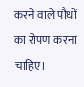करने वाले पौधों का रोपण करना चाहिए।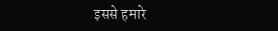इससे हमारे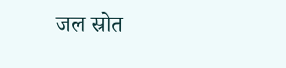जल स्रोत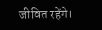जीवित रहेंगे।